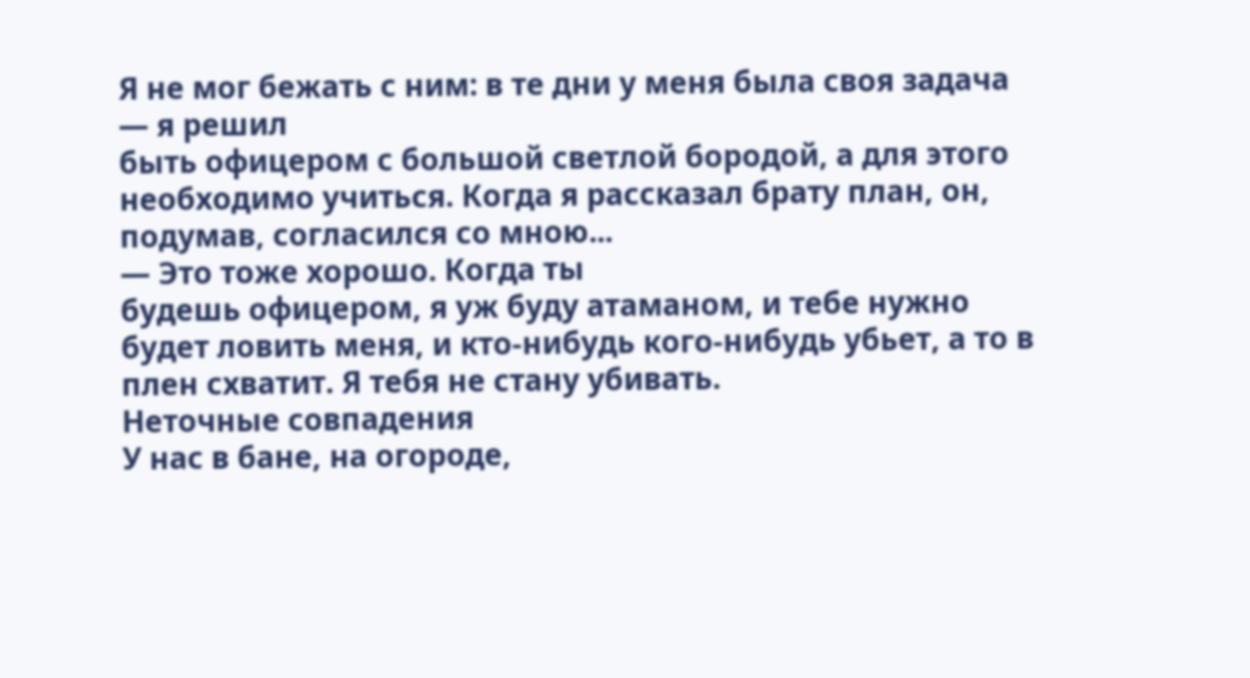Я не мог бежать с ним: в те дни у меня была своя задача — я решил
быть офицером с большой светлой бородой, а для этого необходимо учиться. Когда я рассказал брату план, он, подумав, согласился со мною...
— Это тоже хорошо. Когда ты
будешь офицером, я уж буду атаманом, и тебе нужно будет ловить меня, и кто-нибудь кого-нибудь убьет, а то в плен схватит. Я тебя не стану убивать.
Неточные совпадения
У нас в бане, на огороде,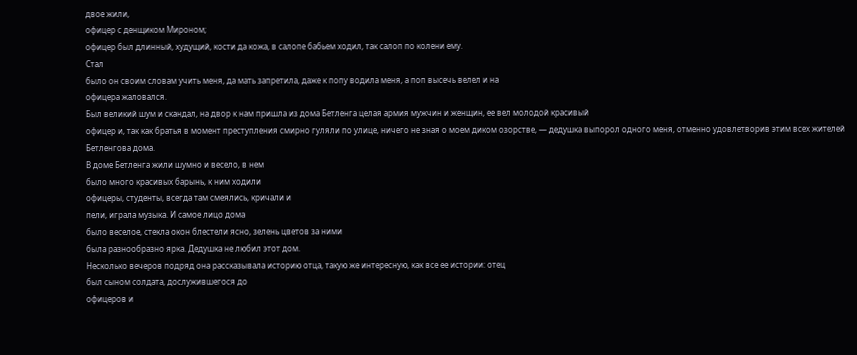двое жили,
офицер с денщиком Мироном;
офицер был длинный, худущий, кости да кожа, в салопе бабьем ходил, так салоп по колени ему.
Стал
было он своим словам учить меня, да мать запретила, даже к попу водила меня, а поп высечь велел и на
офицера жаловался.
Был великий шум и скандал, на двор к нам пришла из дома Бетленга целая армия мужчин и женщин, ее вел молодой красивый
офицер и, так как братья в момент преступления смирно гуляли по улице, ничего не зная о моем диком озорстве, — дедушка выпорол одного меня, отменно удовлетворив этим всех жителей Бетленгова дома.
В доме Бетленга жили шумно и весело, в нем
было много красивых барынь, к ним ходили
офицеры, студенты, всегда там смеялись, кричали и
пели, играла музыка. И самое лицо дома
было веселое, стекла окон блестели ясно, зелень цветов за ними
была разнообразно ярка. Дедушка не любил этот дом.
Несколько вечеров подряд она рассказывала историю отца, такую же интересную, как все ее истории: отец
был сыном солдата, дослужившегося до
офицеров и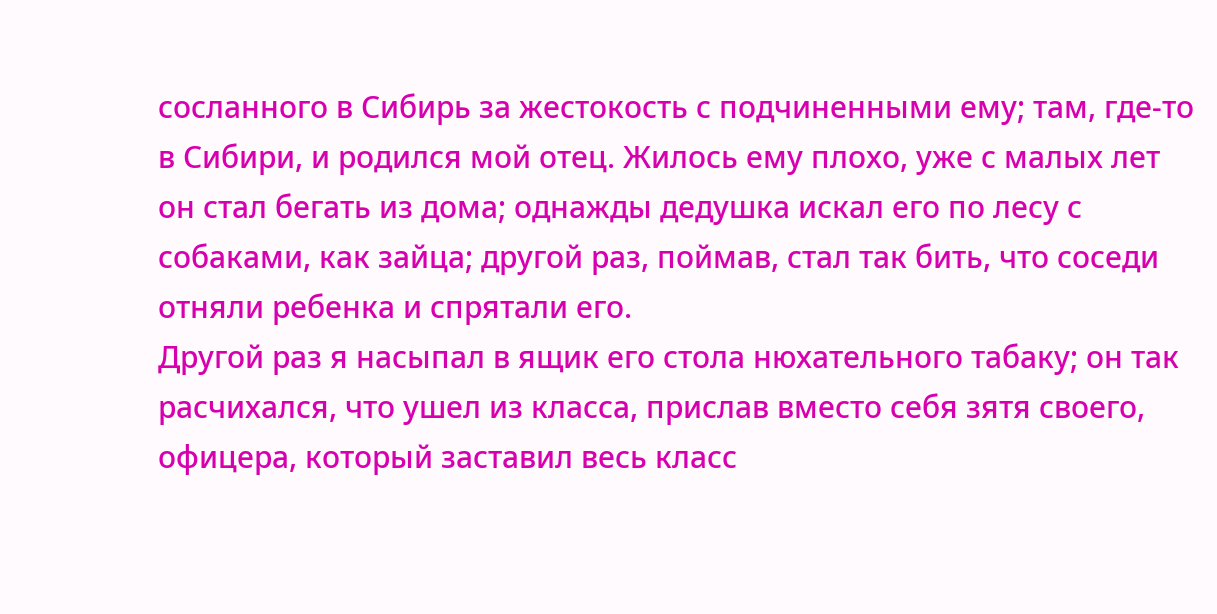сосланного в Сибирь за жестокость с подчиненными ему; там, где-то в Сибири, и родился мой отец. Жилось ему плохо, уже с малых лет он стал бегать из дома; однажды дедушка искал его по лесу с собаками, как зайца; другой раз, поймав, стал так бить, что соседи отняли ребенка и спрятали его.
Другой раз я насыпал в ящик его стола нюхательного табаку; он так расчихался, что ушел из класса, прислав вместо себя зятя своего,
офицера, который заставил весь класс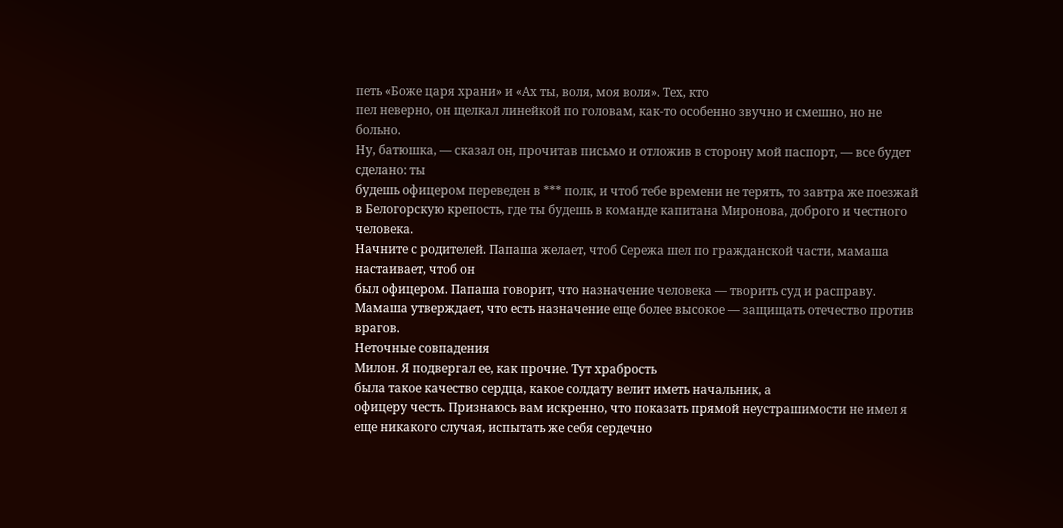петь «Боже царя храни» и «Ах ты, воля, моя воля». Тех, кто
пел неверно, он щелкал линейкой по головам, как-то особенно звучно и смешно, но не больно.
Ну, батюшка, — сказал он, прочитав письмо и отложив в сторону мой паспорт, — все будет сделано: ты
будешь офицером переведен в *** полк, и чтоб тебе времени не терять, то завтра же поезжай в Белогорскую крепость, где ты будешь в команде капитана Миронова, доброго и честного человека.
Начните с родителей. Папаша желает, чтоб Сережа шел по гражданской части, мамаша настаивает, чтоб он
был офицером. Папаша говорит, что назначение человека — творить суд и расправу. Мамаша утверждает, что есть назначение еще более высокое — защищать отечество против врагов.
Неточные совпадения
Милон. Я подвергал ее, как прочие. Тут храбрость
была такое качество сердца, какое солдату велит иметь начальник, а
офицеру честь. Признаюсь вам искренно, что показать прямой неустрашимости не имел я еще никакого случая, испытать же себя сердечно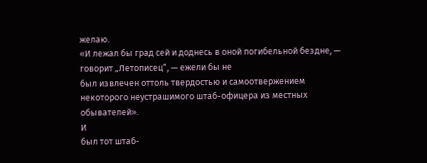желаю.
«И лежал бы град сей и доднесь в оной погибельной бездне, — говорит „Летописец“, — ежели бы не
был извлечен оттоль твердостью и самоотвержением некоторого неустрашимого штаб-офицера из местных обывателей».
И
был тот штаб-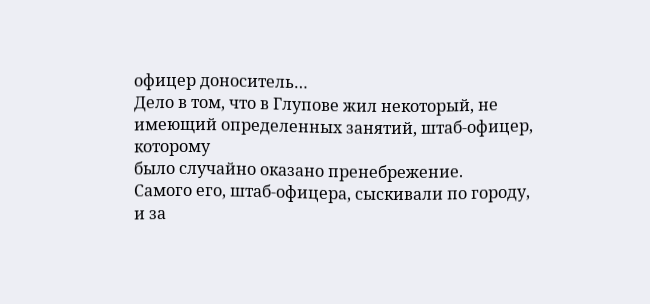офицер доноситель…
Дело в том, что в Глупове жил некоторый, не имеющий определенных занятий, штаб-офицер, которому
было случайно оказано пренебрежение.
Самого его, штаб-офицера, сыскивали по городу, и за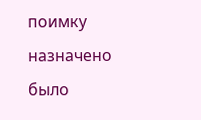поимку назначено
было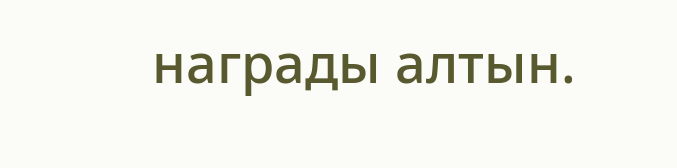награды алтын.